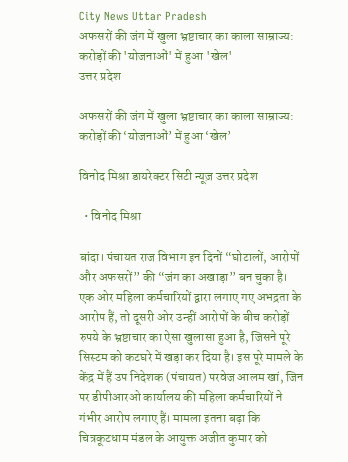City News Uttar Pradesh
अफसरों की जंग में खुला भ्रष्टाचार का काला साम्राज्य: करोड़ों की 'योजनाओं' में हुआ 'खेल'
उत्तर प्रदेश

अफसरों की जंग में खुला भ्रष्टाचार का काला साम्राज्य: करोड़ों की ‘योजनाओं’ में हुआ ‘खेल’

विनोद मिश्रा डायरेक्टर सिटी न्यूज़ उत्तर प्रदेश

  • विनोद मिश्रा

बांदा। पंचायत राज विभाग इन दिनों “घोटालों, आरोपों और अफसरों” की “जंग का अखाड़ा” बन चुका है। एक ओर महिला कर्मचारियों द्वारा लगाए गए अभद्रता के आरोप हैं, तो दूसरी ओर उन्हीं आरोपों के बीच करोड़ों रुपये के भ्रष्टाचार का ऐसा खुलासा हुआ है, जिसने पूरे सिस्टम को कटघरे में खड़ा कर दिया है। इस पूरे मामले के केंद्र में हैं उप निदेशक (पंचायत) परवेज आलम खां, जिन पर डीपीआरओ कार्यालय की महिला कर्मचारियों ने गंभीर आरोप लगाए हैं। मामला इतना बढ़ा कि चित्रकूटधाम मंडल के आयुक्त अजीत कुमार को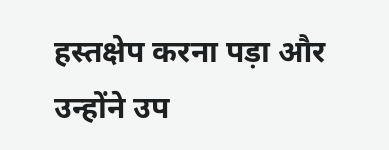हस्तक्षेप करना पड़ा और उन्होंने उप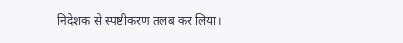निदेशक से स्पष्टीकरण तलब कर लिया।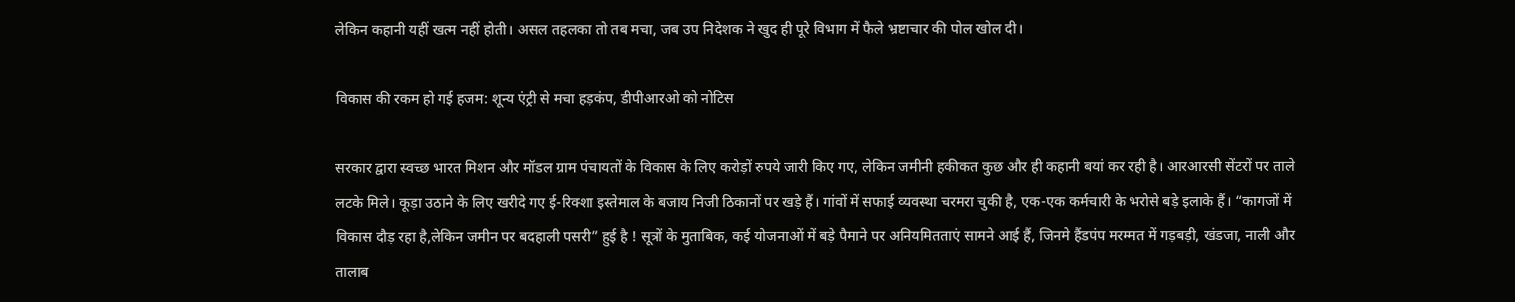लेकिन कहानी यहीं खत्म नहीं होती। असल तहलका तो तब मचा, जब उप निदेशक ने खुद ही पूरे विभाग में फैले भ्रष्टाचार की पोल खोल दी।

विकास की रकम हो गई हजम: शून्य एंट्री से मचा हड़कंप, डीपीआरओ को नोटिस

सरकार द्वारा स्वच्छ भारत मिशन और मॉडल ग्राम पंचायतों के विकास के लिए करोड़ों रुपये जारी किए गए, लेकिन जमीनी हकीकत कुछ और ही कहानी बयां कर रही है। आरआरसी सेंटरों पर ताले लटके मिले। कूड़ा उठाने के लिए खरीदे गए ई-रिक्शा इस्तेमाल के बजाय निजी ठिकानों पर खड़े हैं। गांवों में सफाई व्यवस्था चरमरा चुकी है, एक-एक कर्मचारी के भरोसे बड़े इलाके हैं। “कागजों में विकास दौड़ रहा है,लेकिन जमीन पर बदहाली पसरी” हुई है ! सूत्रों के मुताबिक, कई योजनाओं में बड़े पैमाने पर अनियमितताएं सामने आई हैं, जिनमे हैंडपंप मरम्मत में गड़बड़ी, खंडजा, नाली और तालाब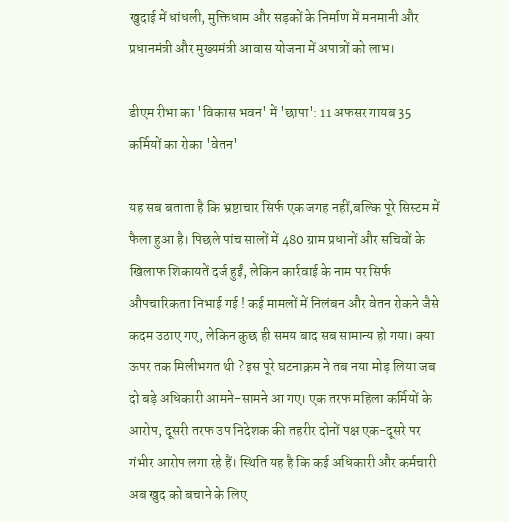खुदाई में धांधली, मुक्तिधाम और सड़कों के निर्माण में मनमानी और प्रधानमंत्री और मुख्यमंत्री आवास योजना में अपात्रों को लाभ।

डीएम रीभा का 'विकास भवन' में 'छापा': 11 अफसर गायब 35 कर्मियों का रोका 'वेतन'

यह सब बताता है कि भ्रष्टाचार सिर्फ एक जगह नहीं,बल्कि पूरे सिस्टम में फैला हुआ है। पिछले पांच सालों में 480 ग्राम प्रधानों और सचिवों के खिलाफ शिकायतें दर्ज हुईं, लेकिन कार्रवाई के नाम पर सिर्फ औपचारिकता निभाई गई ! कई मामलों में निलंबन और वेतन रोकने जैसे कदम उठाए गए, लेकिन कुछ ही समय बाद सब सामान्य हो गया। क्या ऊपर तक मिलीभगत थी ? इस पूरे घटनाक्रम ने तब नया मोड़ लिया जब दो बड़े अधिकारी आमने-सामने आ गए। एक तरफ महिला कर्मियों के आरोप, दूसरी तरफ उप निदेशक की तहरीर दोनों पक्ष एक-दूसरे पर गंभीर आरोप लगा रहे हैं। स्थिति यह है कि कई अधिकारी और कर्मचारी अब खुद को बचाने के लिए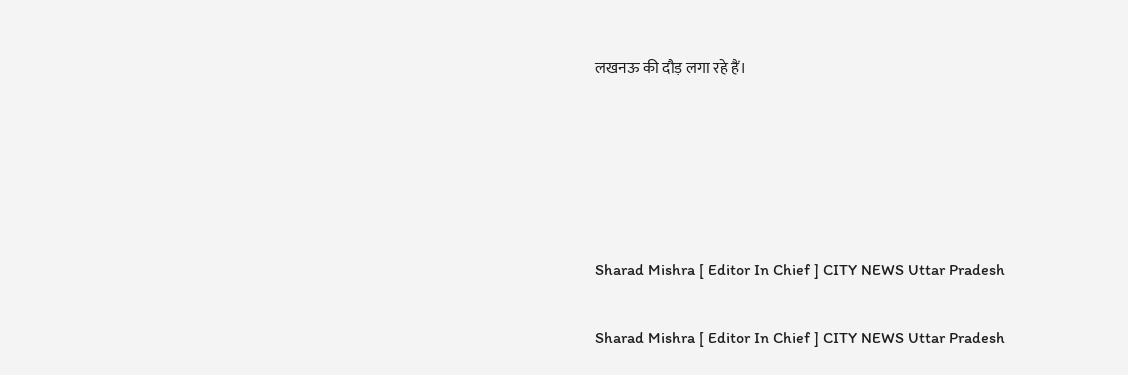लखनऊ की दौड़ लगा रहे हैं।





Sharad Mishra [ Editor In Chief ] CITY NEWS Uttar Pradesh

Sharad Mishra [ Editor In Chief ] CITY NEWS Uttar Pradesh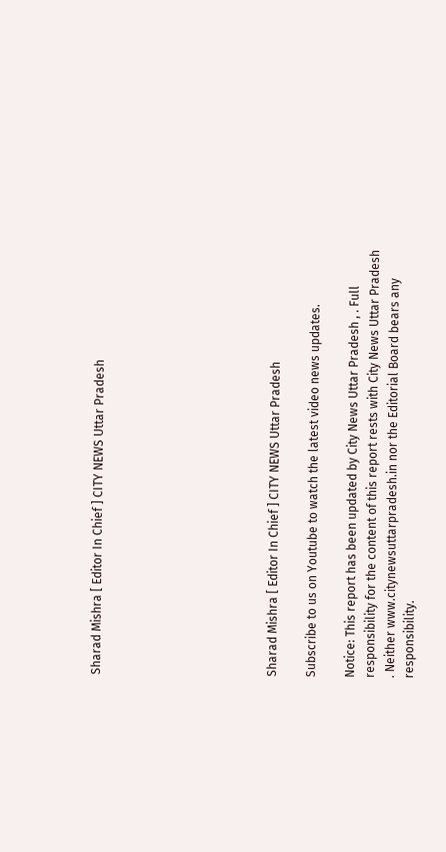Sharad Mishra [ Editor In Chief ] CITY NEWS Uttar Pradesh








Sharad Mishra [ Editor In Chief ] CITY NEWS Uttar Pradesh

Subscribe to us on Youtube to watch the latest video news updates.

Notice: This report has been updated by City News Uttar Pradesh , . Full responsibility for the content of this report rests with City News Uttar Pradesh . Neither www.citynewsuttarpradesh.in nor the Editorial Board bears any responsibility.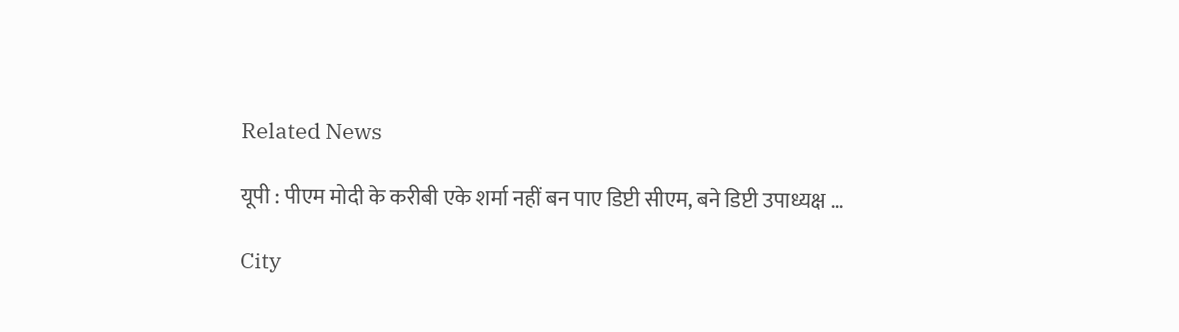Related News

यूपी : पीएम मोदी के करीबी एके शर्मा नहीं बन पाए डिप्टी सीएम, बने डिप्टी उपाध्यक्ष …

City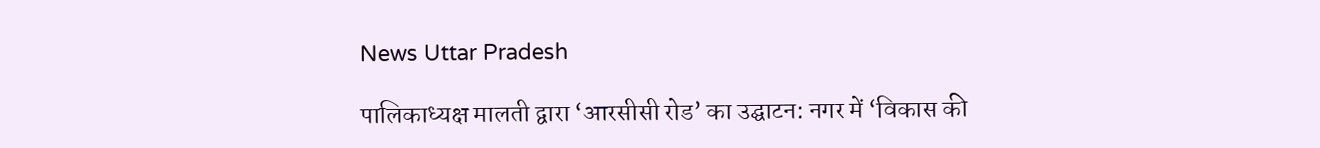News Uttar Pradesh

पालिकाध्यक्ष मालती द्वारा ‘आरसीसी रोड’ का उद्घाटन: नगर में ‘विकास की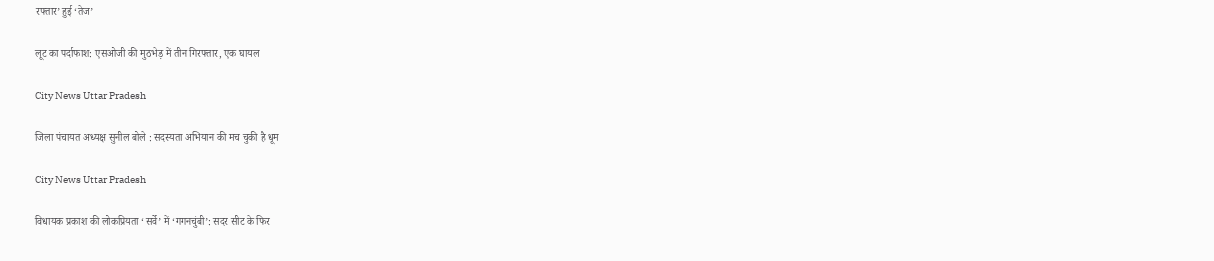रफ्तार’ हुई ‘तेज’

लूट का पर्दाफाश: एसओजी की मुठभेड़ में तीन गिरफ्तार, एक घायल

City News Uttar Pradesh

जिला पंचायत अध्यक्ष सुनील बोले : सदस्यता अभियान की मच चुकी है धूम

City News Uttar Pradesh

विधायक प्रकाश की लोकप्रियता ‘सर्वे’ में ‘गगनचुंबी’: सदर सीट के फिर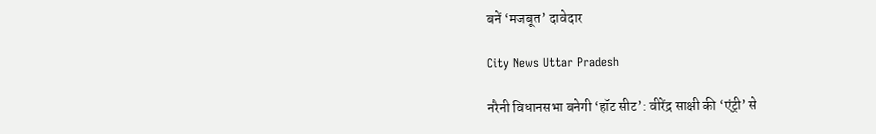बनें ‘मजबूत’ दावेदार

City News Uttar Pradesh

नरैनी विधानसभा बनेगी ‘हॉट सीट’: वीरेंद्र साक्षी की ‘एंट्री’ से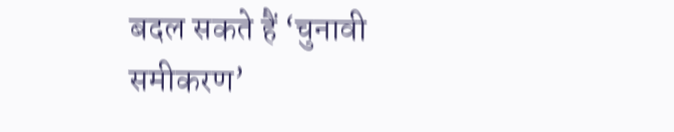बदल सकते हैं ‘चुनावी समीकरण’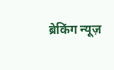ब्रेकिंग न्यूज़